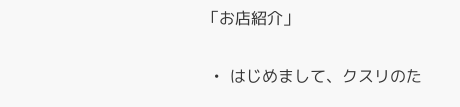「お店紹介」

  •  はじめまして、クスリのた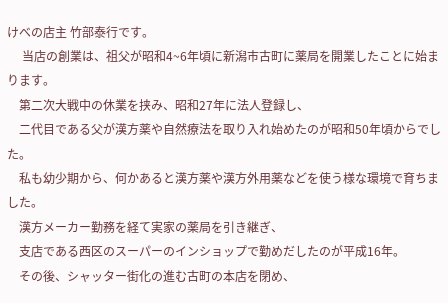けべの店主 竹部泰行です。
     当店の創業は、祖父が昭和4~6年頃に新潟市古町に薬局を開業したことに始まります。
    第二次大戦中の休業を挟み、昭和27年に法人登録し、
    二代目である父が漢方薬や自然療法を取り入れ始めたのが昭和50年頃からでした。
    私も幼少期から、何かあると漢方薬や漢方外用薬などを使う様な環境で育ちました。
    漢方メーカー勤務を経て実家の薬局を引き継ぎ、
    支店である西区のスーパーのインショップで勤めだしたのが平成16年。
    その後、シャッター街化の進む古町の本店を閉め、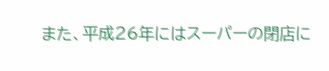また、平成26年にはスーパーの閉店に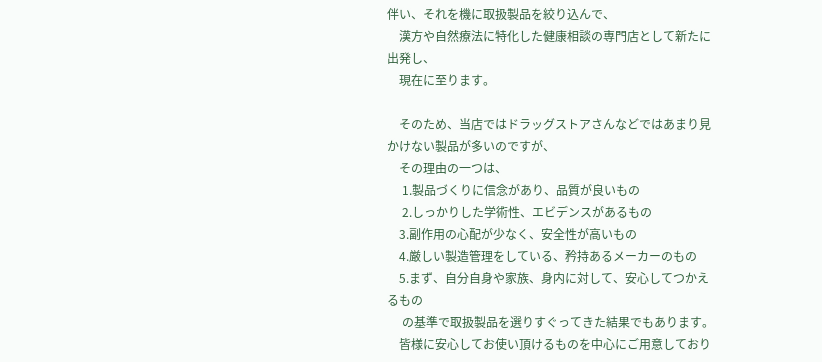伴い、それを機に取扱製品を絞り込んで、
    漢方や自然療法に特化した健康相談の専門店として新たに出発し、
    現在に至ります。

    そのため、当店ではドラッグストアさんなどではあまり見かけない製品が多いのですが、
    その理由の一つは、
     1.製品づくりに信念があり、品質が良いもの
     2.しっかりした学術性、エビデンスがあるもの
    3.副作用の心配が少なく、安全性が高いもの
    4.厳しい製造管理をしている、矜持あるメーカーのもの
    5.まず、自分自身や家族、身内に対して、安心してつかえるもの
     の基準で取扱製品を選りすぐってきた結果でもあります。
    皆様に安心してお使い頂けるものを中心にご用意しており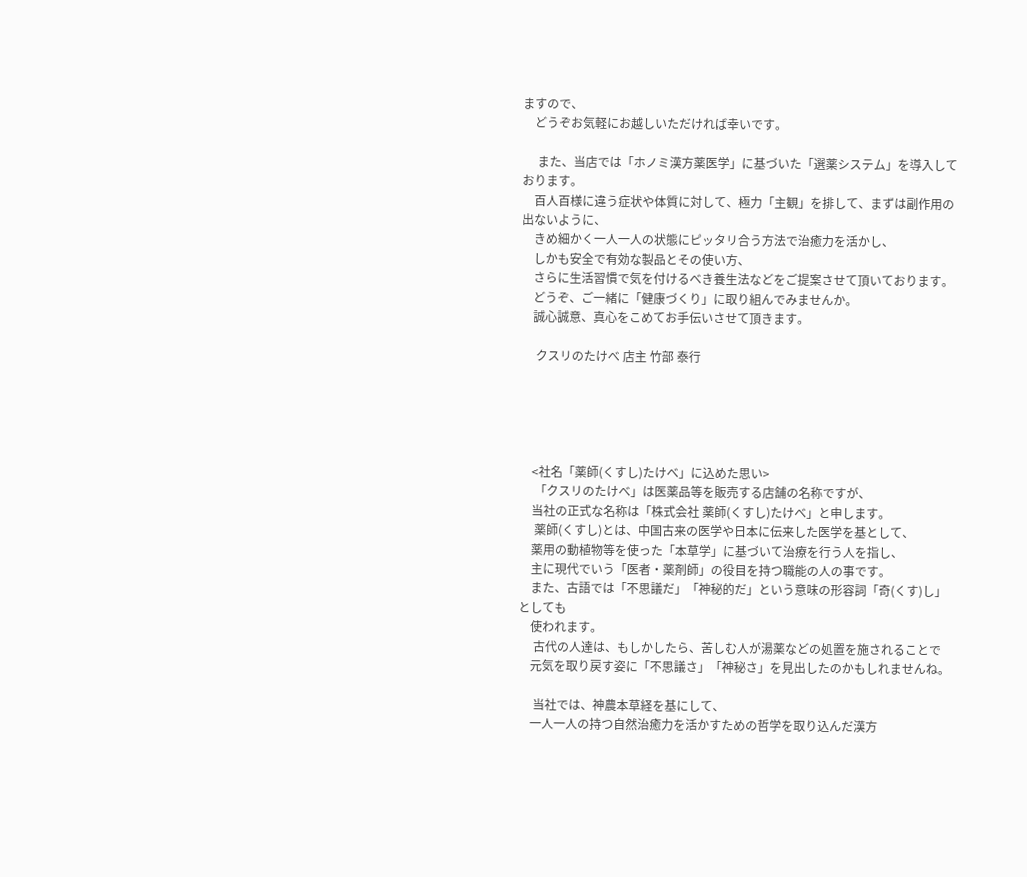ますので、
    どうぞお気軽にお越しいただければ幸いです。

     また、当店では「ホノミ漢方薬医学」に基づいた「選薬システム」を導入しております。
    百人百様に違う症状や体質に対して、極力「主観」を排して、まずは副作用の出ないように、
    きめ細かく一人一人の状態にピッタリ合う方法で治癒力を活かし、
    しかも安全で有効な製品とその使い方、
    さらに生活習慣で気を付けるべき養生法などをご提案させて頂いております。
    どうぞ、ご一緒に「健康づくり」に取り組んでみませんか。
    誠心誠意、真心をこめてお手伝いさせて頂きます。

     クスリのたけべ 店主 竹部 泰行





    <社名「薬師(くすし)たけべ」に込めた思い>
     「クスリのたけべ」は医薬品等を販売する店舗の名称ですが、
    当社の正式な名称は「株式会社 薬師(くすし)たけべ」と申します。
     薬師(くすし)とは、中国古来の医学や日本に伝来した医学を基として、
    薬用の動植物等を使った「本草学」に基づいて治療を行う人を指し、
    主に現代でいう「医者・薬剤師」の役目を持つ職能の人の事です。
    また、古語では「不思議だ」「神秘的だ」という意味の形容詞「奇(くす)し」としても
    使われます。
     古代の人達は、もしかしたら、苦しむ人が湯薬などの処置を施されることで
    元気を取り戻す姿に「不思議さ」「神秘さ」を見出したのかもしれませんね。

     当社では、神農本草経を基にして、
    一人一人の持つ自然治癒力を活かすための哲学を取り込んだ漢方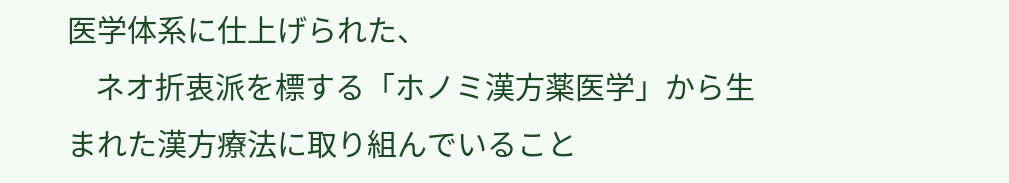医学体系に仕上げられた、
    ネオ折衷派を標する「ホノミ漢方薬医学」から生まれた漢方療法に取り組んでいること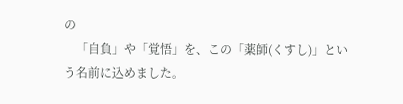の
    「自負」や「覚悟」を、この「薬師(くすし)」という名前に込めました。